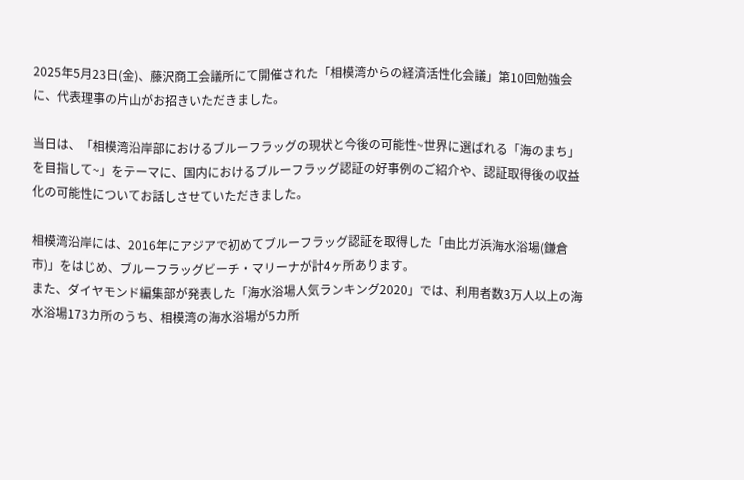2025年5月23日(金)、藤沢商工会議所にて開催された「相模湾からの経済活性化会議」第10回勉強会に、代表理事の片山がお招きいただきました。

当日は、「相模湾沿岸部におけるブルーフラッグの現状と今後の可能性~世界に選ばれる「海のまち」を目指して~」をテーマに、国内におけるブルーフラッグ認証の好事例のご紹介や、認証取得後の収益化の可能性についてお話しさせていただきました。

相模湾沿岸には、2016年にアジアで初めてブルーフラッグ認証を取得した「由比ガ浜海水浴場(鎌倉市)」をはじめ、ブルーフラッグビーチ・マリーナが計4ヶ所あります。
また、ダイヤモンド編集部が発表した「海水浴場人気ランキング2020」では、利用者数3万人以上の海水浴場173カ所のうち、相模湾の海水浴場が5カ所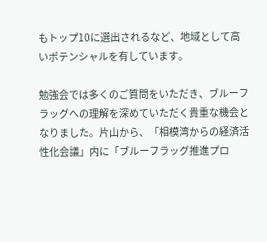もトップ10に選出されるなど、地域として高いポテンシャルを有しています。

勉強会では多くのご質問をいただき、ブルーフラッグへの理解を深めていただく貴重な機会となりました。片山から、「相模湾からの経済活性化会議」内に「ブルーフラッグ推進プロ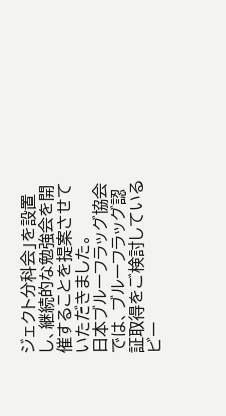ジェクト分科会」を設置し、継続的な勉強会を開催することを提案させていただきました。
日本ブルーフラッグ協会では、ブルーフラッグ認証取得をご検討しているビー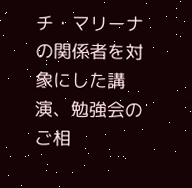チ・マリーナの関係者を対象にした講演、勉強会のご相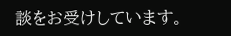談をお受けしています。